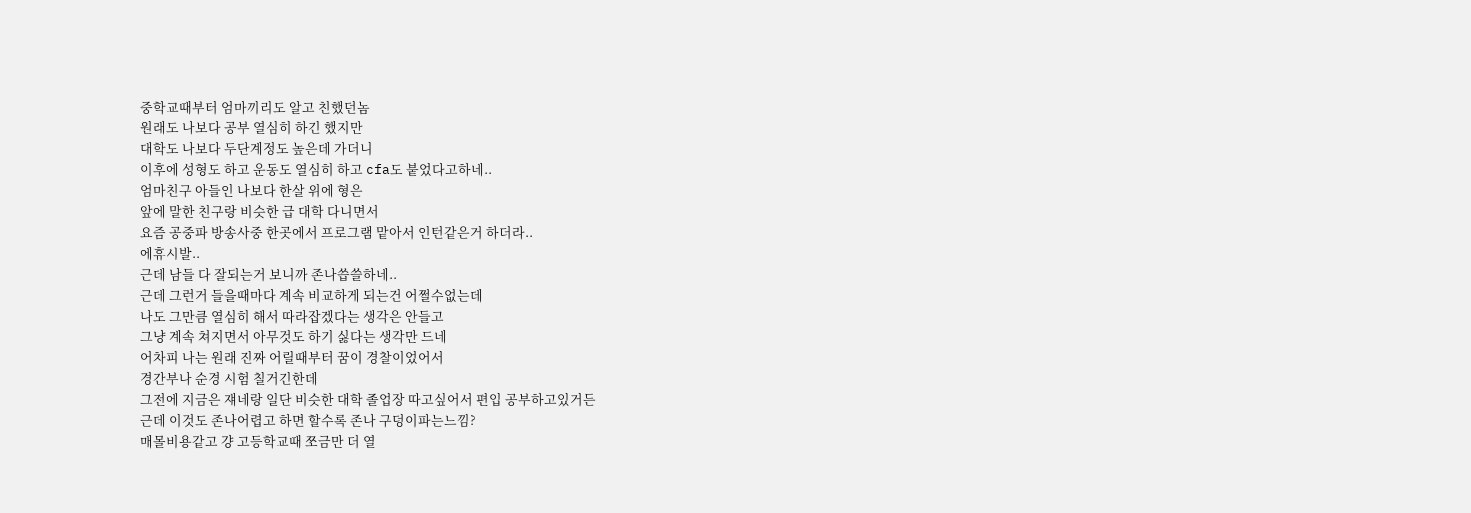중학교때부터 엄마끼리도 알고 친했던놈
원래도 나보다 공부 열심히 하긴 했지만
대학도 나보다 두단계정도 높은데 가더니
이후에 성형도 하고 운동도 열심히 하고 cfa도 붙었다고하네..
엄마친구 아들인 나보다 한살 위에 형은
앞에 말한 친구랑 비슷한 급 대학 다니면서
요즘 공중파 방송사중 한곳에서 프로그램 맡아서 인턴같은거 하더라..
에휴시발..
근데 남들 다 잘되는거 보니까 존나씁쓸하네..
근데 그런거 들을때마다 계속 비교하게 되는건 어쩔수없는데
나도 그만큼 열심히 해서 따라잡겠다는 생각은 안들고
그냥 계속 쳐지면서 아무것도 하기 싫다는 생각만 드네
어차피 나는 원래 진짜 어릴때부터 꿈이 경찰이었어서
경간부나 순경 시험 칠거긴한데
그전에 지금은 쟤네랑 일단 비슷한 대학 졸업장 따고싶어서 편입 공부하고있거든
근데 이것도 존나어렵고 하면 할수록 존나 구덩이파는느낌?
매몰비용같고 걍 고등학교때 쪼금만 더 열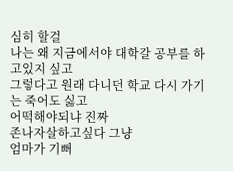심히 할걸
나는 왜 지금에서야 대학갈 공부를 하고있지 싶고
그렇다고 원래 다니던 학교 다시 가기는 죽어도 싫고
어떡해야되냐 진짜
존나자살하고싶다 그냥
엄마가 기뻐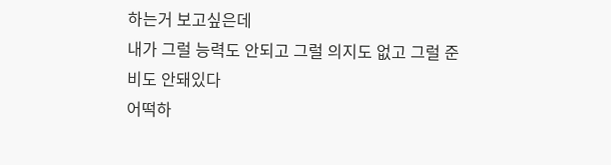하는거 보고싶은데
내가 그럴 능력도 안되고 그럴 의지도 없고 그럴 준비도 안돼있다
어떡하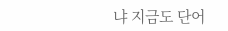냐 지금도 단어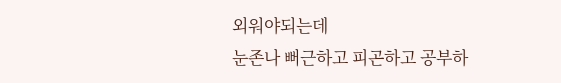외워야되는데
눈존나 뻐근하고 피곤하고 공부하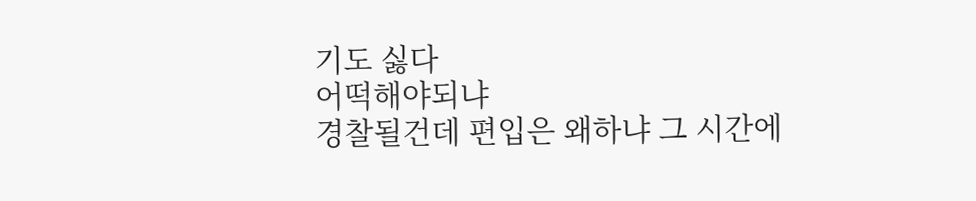기도 싫다
어떡해야되냐
경찰될건데 편입은 왜하냐 그 시간에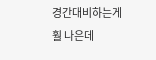경간대비하는게 훨 나은데